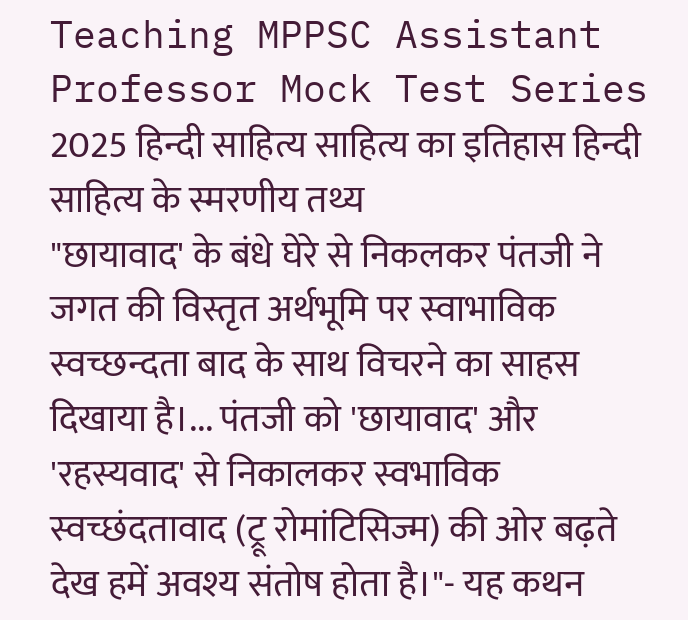Teaching MPPSC Assistant Professor Mock Test Series 2025 हिन्दी साहित्य साहित्य का इतिहास हिन्दी साहित्य के स्मरणीय तथ्य
"छायावाद' के बंधे घेरे से निकलकर पंतजी ने जगत की विस्तृत अर्थभूमि पर स्वाभाविक स्वच्छन्दता बाद के साथ विचरने का साहस दिखाया है।... पंतजी को 'छायावाद' और 'रहस्यवाद' से निकालकर स्वभाविक स्वच्छंदतावाद (ट्रू रोमांटिसिज्म) की ओर बढ़ते देख हमें अवश्य संतोष होता है।"- यह कथन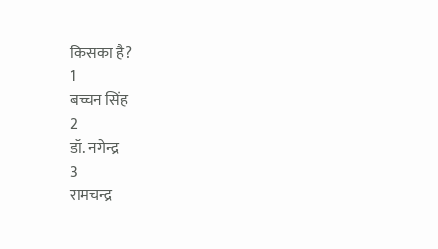किसका है?
1
बच्चन सिंह
2
डॉ. नगेन्द्र
3
रामचन्द्र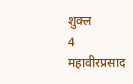शुक्ल
4
महावीरप्रसाद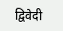द्विवेदी